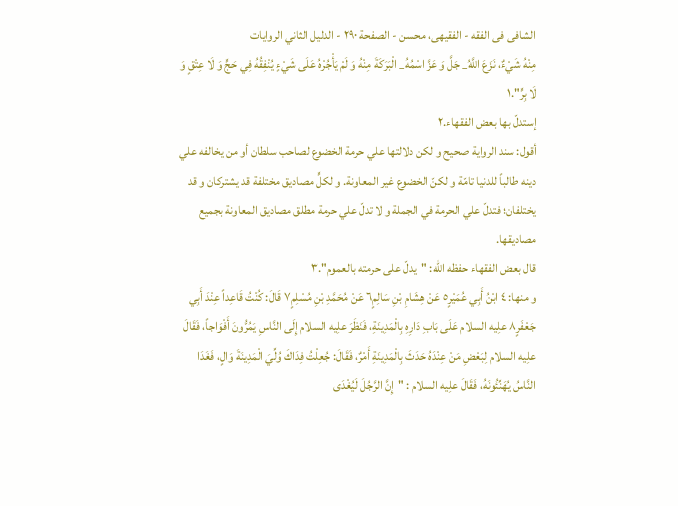الشافی فی الفقه - الفقیهی، محسن - الصفحة ٢٩٠ - الدليل الثاني الروايات
مِنْهُ شَيْءٌ، نَزَعَ اللَّهُ_ جَلَّ وَ عَزَّ اسْمُهُ_ الْبَرَكَةَ مِنْهُ وَ لَمْ يَأْجُرْهُ عَلَى شَيْءٍ يُنْفِقُهُ فِي حَجٍّ وَ لَا عِتْقٍ وَ لَا بِرٍّ".١
إستدلّ بها بعض الفقهاء.٢
أقول: سند الرواية صحيح و لکن دلالتها علي حرمة الخضوع لصاحب سلطان أو من يخالفه علي دينه طالباً للدنيا تامّة و لکنّ الخضوع غير المعاونة. و لکلٍّ مصاديق مختلفة قد يشترکان و قد يختلفان؛ فتدلّ علي الحرمة في الجملة و لا تدلّ علي حرمة مطلق مصاديق المعاونة بجميع مصاديقها.
قال بعض الفقهاء حفظه الله: "يدلّ على حرمته بالعموم".٣
و منها: ٤ ابْنُ أَبِي عُمَيْرٍ٥ عَنْ هِشَامِ بْنِ سَالِمٍ٦ عَنْ مُحَمَّدِ بْنِ مُسْلِمٍ٧ قَالَ: كُنْتُ قَاعِداً عِنْدَ أَبِي جَعْفَرٍ٨ علِیه السلام عَلَى بَابِ دَارِهِ بِالْمَدِينَةِ، فَنَظَرَ علِیه السلام إِلَى النَّاسِ يَمُرُّونَ أَفْوَاجاً، فَقَالَ علِیه السلام لِبَعْضِ مَنْ عِنْدَهُ حَدَثَ بِالْمَدِينَةِ أَمْرٌ، فَقَالَ: جُعِلْتُ فِدَاكَ وُلِّيَ الْمَدِينَةَ وَالٍ، فَغَدَا النَّاسُ يُهَنِّئُونَهُ، فَقَالَ علِیه السلام : "إِنَّ الرَّجُلَ لَيُغْدَى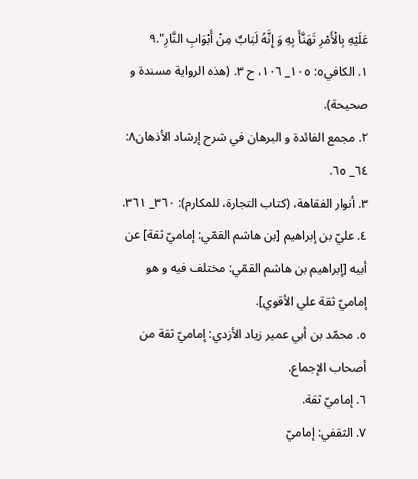عَلَيْهِ بِالْأَمْرِ تَهَنَّأَ بِهِ وَ إِنَّهُ لَبَابٌ مِنْ أَبْوَابِ النَّارِ".٩
١. الکافي٥: ١٠٥_ ١٠٦، ح ٣. (هذه الرواية مسندة و صحيحة).
٢. مجمع الفائدة و البرهان في شرح إرشاد الأذهان٨: ٦٤_ ٦٥.
٣. أنوار الفقاهة، (كتاب التجارة، للمکارم): ٣٦٠_ ٣٦١.
٤. عليّ بن إبراهيم [بن هاشم القمّي: إماميّ ثقة] عن أبيه [إبراهيم بن هاشم القمّي: مختلف فيه و هو إماميّ ثقة علي الأقوي].
٥. محمّد بن أبي عمير زياد الأزدي: إماميّ ثقة من أصحاب الإجماع.
٦. إماميّ ثقة.
٧. الثقفي: إماميّ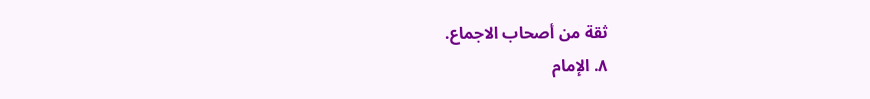ثقة من أصحاب الاجماع.
٨. الإمام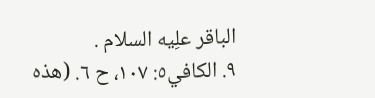الباقر علِیه السلام .
٩. الکافي٥: ١٠٧، ح ٦. (هذه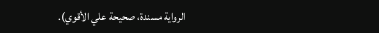الرواية مسندة، صحيحة علي الأقوي).